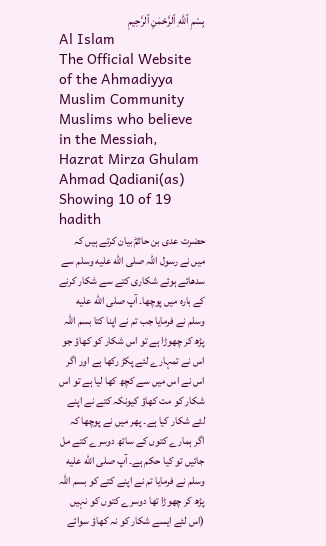بِسْمِ ٱللّٰهِ ٱلرَّحْمٰنِ ٱلرَّحِيمِ
Al Islam
The Official Website of the Ahmadiyya Muslim Community
Muslims who believe in the Messiah,
Hazrat Mirza Ghulam Ahmad Qadiani(as)
Showing 10 of 19 hadith
حضرت عدی بن حاتمؓ بیان کرتے ہیں کہ میں نے رسول اللہ صلى الله عليه وسلم سے سدھائے ہوئے شکاری کتے سے شکار کرنے کے بارہ میں پوچھا۔ آپ صلى الله عليه وسلم نے فرمایا جب تم نے اپنا کتا بسم اللہ پڑھ کر چھوڑا ہے تو اس شکار کو کھاؤ جو اس نے تمہارے لئے پکڑ رکھا ہے اور اگر اس نے اس میں سے کچھ کھا لیا ہے تو اس شکار کو مت کھاؤ کیونکہ کتے نے اپنے لئے شکار کیا ہے۔ پھر میں نے پوچھا کہ اگر ہمارے کتوں کے ساتھ دوسرے کتے مل جائیں تو کیا حکم ہے۔ آپ صلى الله عليه وسلم نے فرمایا تم نے اپنے کتے کو بسم اللہ پڑھ کر چھوڑا تھا دوسرے کتوں کو نہیں (اس لئے ایسے شکار کو نہ کھاؤ سوائے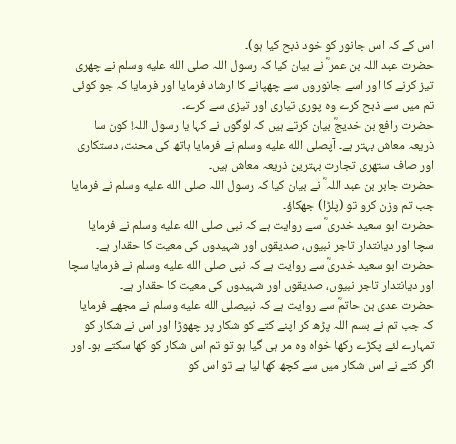اس کے کہ اس جانور کو خود ذبح کیا ہو)۔
حضرت عبد اللہ بن عمر ؓ نے بیان کیا کہ رسول اللہ صلى الله عليه وسلم نے چھری تیز کرنے کا اور اسے جانوروں سے چھپانے کا ارشاد فرمایا اور فرمایا کہ جو کوئی تم میں سے ذبح کرے وہ پوری تیاری اور تیزی سے کرے۔
حضرت رافع بن خدیجؓ بیان کرتے ہیں کہ لوگوں نے کہا یا رسول اللہ! کون سا ذریعہ معاش بہتر ہے۔ آپصلى الله عليه وسلم نے فرمایا ہاتھ کی محنت، دستکاری اور صاف ستھری تجارت بہترین ذریعہ معاش ہیں۔
حضرت جابر بن عبد اللہ ؓ نے بیان کیا کہ رسول اللہ صلى الله عليه وسلم نے فرمایا جب تم وزن کرو تو (پلڑا) جھکاؤ۔
حضرت ابو سعید خدری ؓ سے روایت ہے کہ نبی صلى الله عليه وسلم نے فرمایا سچا اور دیانتدار تاجر نبیوں، صدیقوں اور شہیدوں کی معیت کا حقدار ہے۔
حضرت ابو سعید خدریؓ سے روایت ہے کہ نبی صلى الله عليه وسلم نے فرمایا سچا اور دیانتدار تاجر نبیوں، صدیقوں اور شہیدوں کی معیت کا حقدار ہے۔
حضرت عدی بن حاتمؓ سے روایت ہے کہ نبیصلى الله عليه وسلم نے مجھے فرمایا کہ جب تم نے بسم اللہ پڑھ کر اپنے کتے کو شکار پر چھوڑا اور اس نے شکار کو تمہارے لئے پکڑے رکھا خواہ وہ مر ہی گیا ہو تو تم اس شکار کو کھا سکتے ہو۔ اور اگر کتے نے اس شکار میں سے کچھ کھا لیا ہے تو اس کو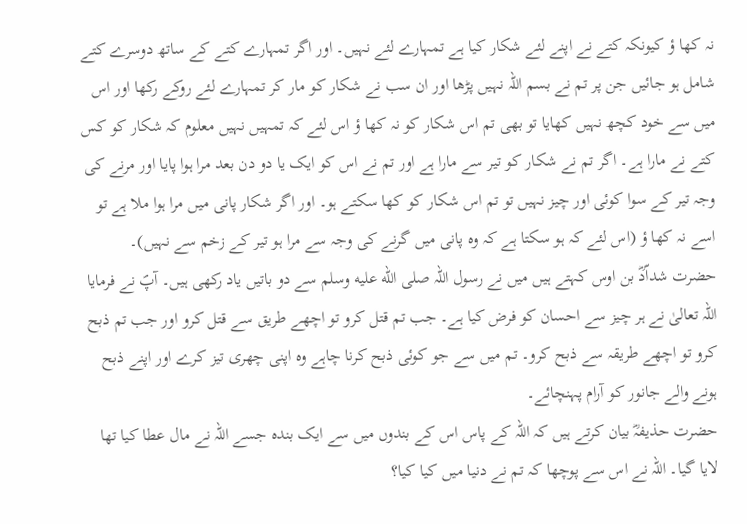نہ کھا ؤ کیونکہ کتے نے اپنے لئے شکار کیا ہے تمہارے لئے نہیں۔ اور اگر تمہارے کتے کے ساتھ دوسرے کتے شامل ہو جائیں جن پر تم نے بسم اللہ نہیں پڑھا اور ان سب نے شکار کو مار کر تمہارے لئے روکے رکھا اور اس میں سے خود کچھ نہیں کھایا تو بھی تم اس شکار کو نہ کھا ؤ اس لئے کہ تمہیں نہیں معلوم کہ شکار کو کس کتے نے مارا ہے۔ اگر تم نے شکار کو تیر سے مارا ہے اور تم نے اس کو ایک یا دو دن بعد مرا ہوا پایا اور مرنے کی وجہ تیر کے سوا کوئی اور چیز نہیں تو تم اس شکار کو کھا سکتے ہو۔ اور اگر شکار پانی میں مرا ہوا ملا ہے تو اسے نہ کھا ؤ (اس لئے کہ ہو سکتا ہے کہ وہ پانی میں گرنے کی وجہ سے مرا ہو تیر کے زخم سے نہیں)۔
حضرت شداّدؓ بن اوس کہتے ہیں میں نے رسول اللہ صلى الله عليه وسلم سے دو باتیں یاد رکھی ہیں۔ آپؐ نے فرمایا اللہ تعالیٰ نے ہر چیز سے احسان کو فرض کیا ہے۔ جب تم قتل کرو تو اچھے طریق سے قتل کرو اور جب تم ذبح کرو تو اچھے طریقہ سے ذبح کرو۔ تم میں سے جو کوئی ذبح کرنا چاہے وہ اپنی چھری تیز کرے اور اپنے ذبح ہونے والے جانور کو آرام پہنچائے۔
حضرت حذیفہؓ بیان کرتے ہیں کہ اللہ کے پاس اس کے بندوں میں سے ایک بندہ جسے اللہ نے مال عطا کیا تھا لایا گیا۔ اللہ نے اس سے پوچھا کہ تم نے دنیا میں کیا کیا؟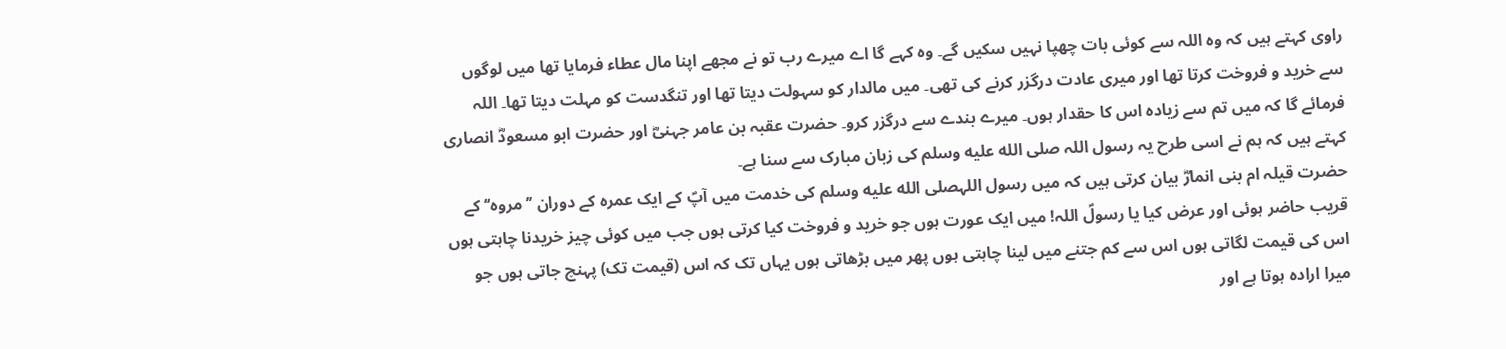راوی کہتے ہیں کہ وہ اللہ سے کوئی بات چھپا نہیں سکیں گے۔ وہ کہے گا اے میرے رب تو نے مجھے اپنا مال عطاء فرمایا تھا میں لوگوں سے خرید و فروخت کرتا تھا اور میری عادت درگزر کرنے کی تھی۔ میں مالدار کو سہولت دیتا تھا اور تنگدست کو مہلت دیتا تھا۔ اللہ فرمائے گا کہ میں تم سے زیادہ اس کا حقدار ہوں۔ میرے بندے سے درگزر کرو۔ حضرت عقبہ بن عامر جہنیؓ اور حضرت ابو مسعودؓ انصاری کہتے ہیں کہ ہم نے اسی طرح یہ رسول اللہ صلى الله عليه وسلم کی زبان مبارک سے سنا ہے۔
حضرت قیلہ ام بنی انمارؓ بیان کرتی ہیں کہ میں رسول اللہصلى الله عليه وسلم کی خدمت میں آپؐ کے ایک عمرہ کے دوران ’’مروہ‘‘ کے قریب حاضر ہوئی اور عرض کیا یا رسولؐ اللہ! میں ایک عورت ہوں جو خرید و فروخت کیا کرتی ہوں جب میں کوئی چیز خریدنا چاہتی ہوں اس کی قیمت لگاتی ہوں اس سے کم جتنے میں لینا چاہتی ہوں پھر میں بڑھاتی ہوں یہاں تک کہ اس (قیمت تک) پہنچ جاتی ہوں جو میرا ارادہ ہوتا ہے اور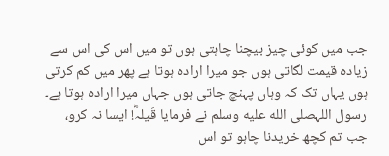جب میں کوئی چیز بیچنا چاہتی ہوں تو میں اس کی اس سے زیادہ قیمت لگاتی ہوں جو میرا ارادہ ہوتا ہے پھر میں کم کرتی ہوں یہاں تک کہ وہاں پہنچ جاتی ہوں جہاں میرا ارادہ ہوتا ہے۔ رسول اللہصلى الله عليه وسلم نے فرمایا قَیلہؓ! ایسا نہ کرو، جب تم کچھ خریدنا چاہو تو اس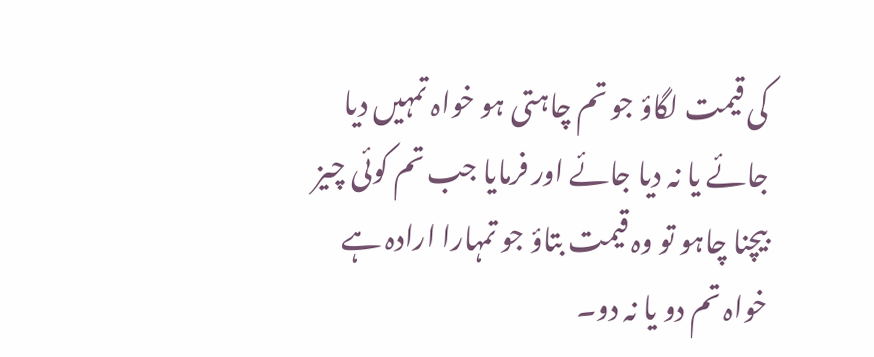کی قیمت لگاؤ جو تم چاہتی ہو خواہ تمہیں دیا جائے یا نہ دیا جائے اور فرمایا جب تم کوئی چیز بیچنا چاہو تو وہ قیمت بتاؤ جو تمہارا ارادہ ہے خواہ تم دو یا نہ دو۔